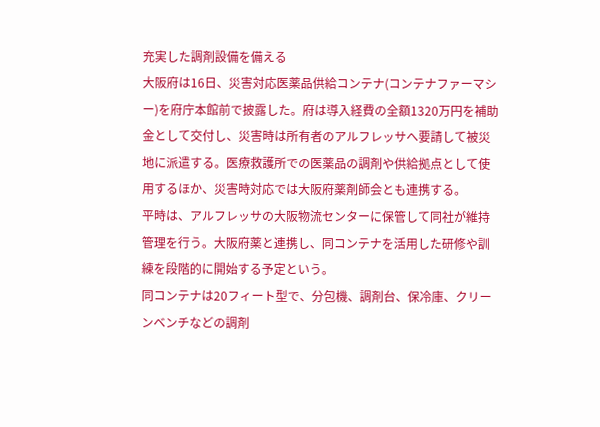充実した調剤設備を備える
大阪府は16日、災害対応医薬品供給コンテナ(コンテナファーマシー)を府庁本館前で披露した。府は導入経費の全額1320万円を補助金として交付し、災害時は所有者のアルフレッサへ要請して被災地に派遣する。医療救護所での医薬品の調剤や供給拠点として使用するほか、災害時対応では大阪府薬剤師会とも連携する。
平時は、アルフレッサの大阪物流センターに保管して同社が維持管理を行う。大阪府薬と連携し、同コンテナを活用した研修や訓練を段階的に開始する予定という。
同コンテナは20フィート型で、分包機、調剤台、保冷庫、クリーンベンチなどの調剤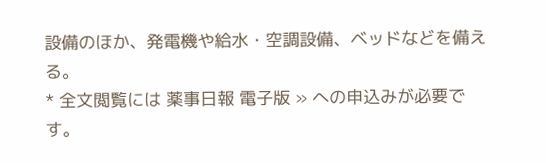設備のほか、発電機や給水・空調設備、ベッドなどを備える。
* 全文閲覧には 薬事日報 電子版 » への申込みが必要です。